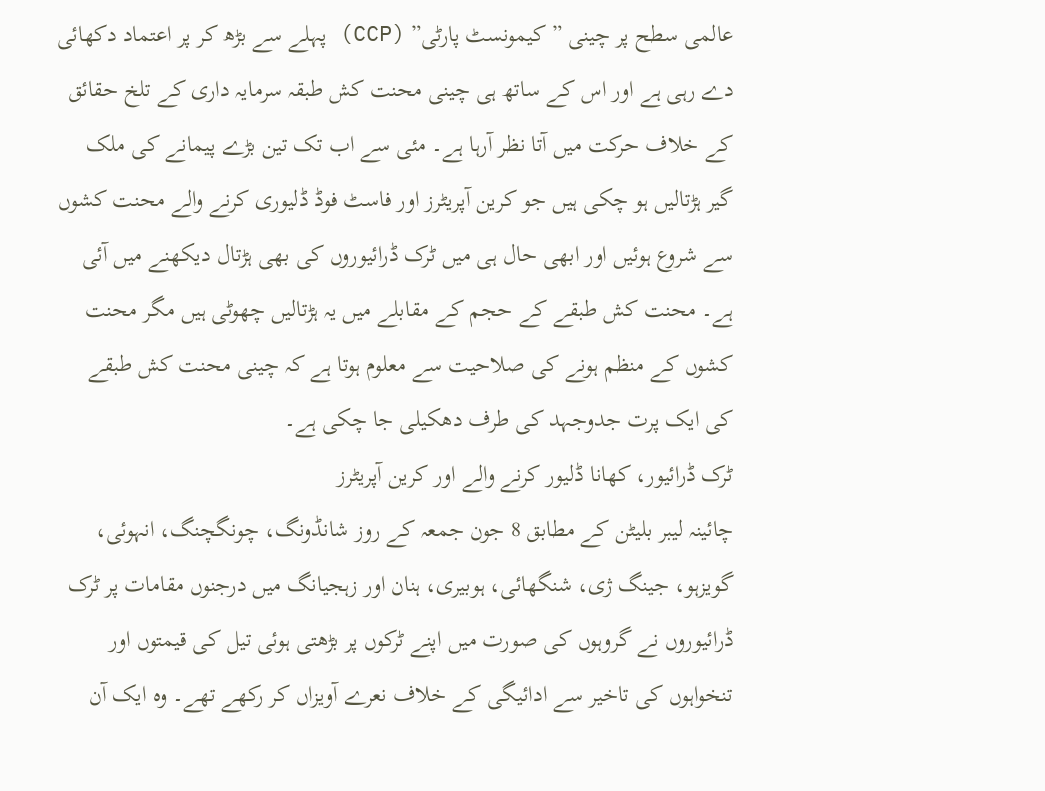عالمی سطح پر چینی ”کیمونسٹ پارٹی” (CCP) پہلے سے بڑھ کر پر اعتماد دکھائی دے رہی ہے اور اس کے ساتھ ہی چینی محنت کش طبقہ سرمایہ داری کے تلخ حقائق کے خلاف حرکت میں آتا نظر آرہا ہے۔ مئی سے اب تک تین بڑے پیمانے کی ملک گیر ہڑتالیں ہو چکی ہیں جو کرین آپریٹرز اور فاسٹ فوڈ ڈلیوری کرنے والے محنت کشوں سے شروع ہوئیں اور ابھی حال ہی میں ٹرک ڈرائیوروں کی بھی ہڑتال دیکھنے میں آئی ہے۔ محنت کش طبقے کے حجم کے مقابلے میں یہ ہڑتالیں چھوٹی ہیں مگر محنت کشوں کے منظم ہونے کی صلاحیت سے معلوم ہوتا ہے کہ چینی محنت کش طبقے کی ایک پرت جدوجہد کی طرف دھکیلی جا چکی ہے۔
ٹرک ڈرائیور، کھانا ڈلیور کرنے والے اور کرین آپریٹرز
چائینہ لیبر بلیٹن کے مطابق 8 جون جمعہ کے روز شانڈونگ، چونگچنگ، انہوئی، گویزہو، جینگ ژی، شنگھائی، ہوبیری، ہنان اور زہجیانگ میں درجنوں مقامات پر ٹرک ڈرائیوروں نے گروہوں کی صورت میں اپنے ٹرکوں پر بڑھتی ہوئی تیل کی قیمتوں اور تنخواہوں کی تاخیر سے ادائیگی کے خلاف نعرے آویزاں کر رکھے تھے۔ وہ ایک آن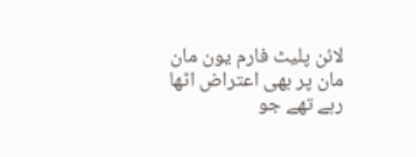لائن پلیٹ فارم یون مان مان پر بھی اعتراض اٹھا رہے تھے جو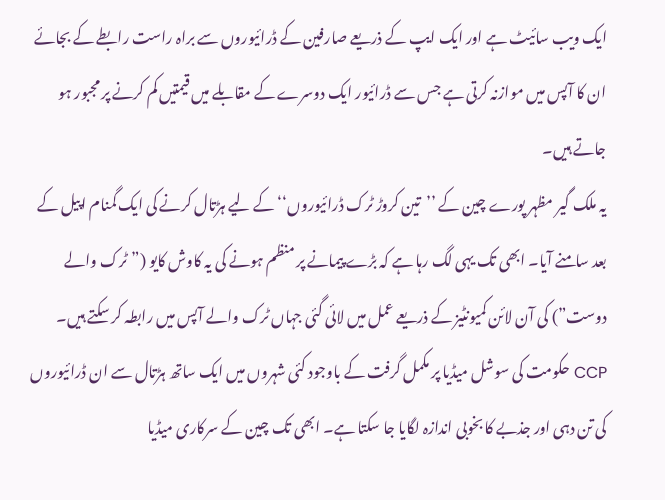ایک ویب سائیٹ ہے اور ایک ایپ کے ذریعے صارفین کے ڈرائیوروں سے براہ راست رابطے کے بجائے ان کا آپس میں موازنہ کرتی ہے جس سے ڈرائیور ایک دوسرے کے مقابلے میں قیمتیں کم کرنے پر مجبور ہو جاتے ہیں۔
یہ ملک گیر مظہر پورے چین کے ’’تین کروڑ ٹرک ڈرائیوروں‘‘ کے لیے ہڑتال کرنے کی ایک گمنام اپیل کے بعد سامنے آیا۔ ابھی تک یہی لگ رہا ہے کہ بڑے پیمانے پر منظم ہونے کی یہ کاوش کایو (”ٹرک والے دوست”) کی آن لائن کمیونٹیز کے ذریعے عمل میں لائی گئی جہاں ٹرک والے آپس میں رابطہ کر سکتے ہیں۔ CCP حکومت کی سوشل میڈیا پر مکمل گرفت کے باوجود کئی شہروں میں ایک ساتھ ہڑتال سے ان ڈرائیوروں کی تن دہی اور جذبے کا بخوبی اندازہ لگایا جا سکتا ہے۔ ابھی تک چین کے سرکاری میڈیا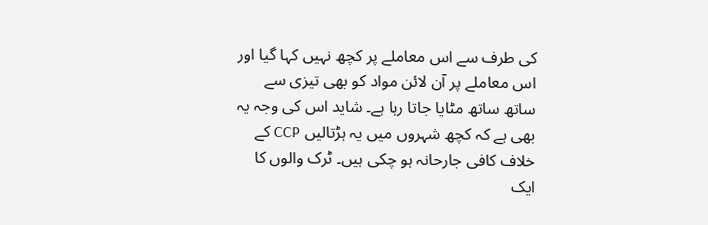کی طرف سے اس معاملے پر کچھ نہیں کہا گیا اور اس معاملے پر آن لائن مواد کو بھی تیزی سے ساتھ ساتھ مٹایا جاتا رہا ہے۔ شاید اس کی وجہ یہ بھی ہے کہ کچھ شہروں میں یہ ہڑتالیں CCP کے خلاف کافی جارحانہ ہو چکی ہیں۔ ٹرک والوں کا ایک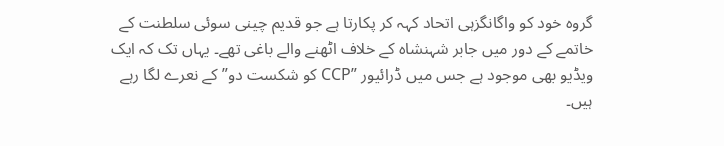گروہ خود کو واگانگزہی اتحاد کہہ کر پکارتا ہے جو قدیم چینی سوئی سلطنت کے خاتمے کے دور میں جابر شہنشاہ کے خلاف اٹھنے والے باغی تھے۔ یہاں تک کہ ایک ویڈیو بھی موجود ہے جس میں ڈرائیور ”CCP کو شکست دو” کے نعرے لگا رہے ہیں۔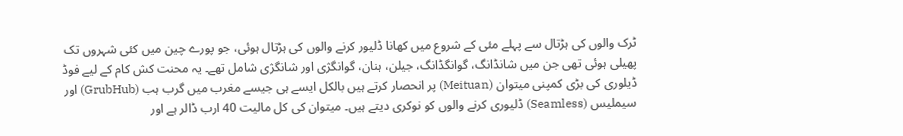ٹرک والوں کی ہڑتال سے پہلے مئی کے شروع میں کھانا ڈلیور کرنے والوں کی ہڑتال ہوئی، جو پورے چین میں کئی شہروں تک پھیلی ہوئی تھی جن میں شانڈانگ، گوانگڈانگ، جیلن، ہنان، گوانگژی اور شانگژی شامل تھے۔ یہ محنت کش کام کے لیے فوڈ ڈیلوری کی بڑی کمپنی میتوان (Meituan) پر انحصار کرتے ہیں بالکل ایسے ہی جیسے مغرب میں گرب ہب (GrubHub) اور سیملیس (Seamless) ڈلیوری کرنے والوں کو نوکری دیتے ہیں۔ میتوان کی کل مالیت 40 ارب ڈالر ہے اور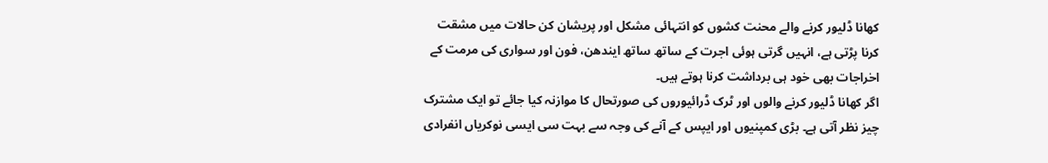کھانا ڈلیور کرنے والے محنت کشوں کو انتہائی مشکل اور پریشان کن حالات میں مشقت کرنا پڑتی ہے، انہیں گرتی ہوئی اجرت کے ساتھ ساتھ ایندھن، فون اور سواری کی مرمت کے اخراجات بھی خود ہی برداشت کرنا ہوتے ہیں۔
اگر کھانا ڈلیور کرنے والوں اور ٹرک ڈرائیوروں کی صورتحال کا موازنہ کیا جائے تو ایک مشترک چیز نظر آتی ہے۔ بڑی کمپنیوں اور ایپس کے آنے کی وجہ سے بہت سی ایسی نوکریاں انفرادی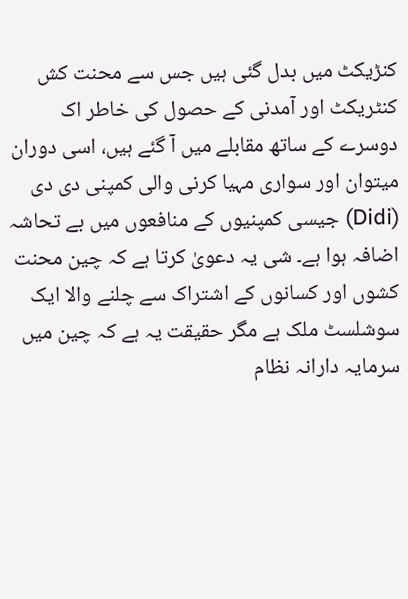کنڑیکٹ میں بدل گئی ہیں جس سے محنت کش کنٹریکٹ اور آمدنی کے حصول کی خاطر اک دوسرے کے ساتھ مقابلے میں آ گئے ہیں، اسی دوران میتوان اور سواری مہیا کرنی والی کمپنی دی دی (Didi) جیسی کمپنیوں کے منافعوں میں بے تحاشہ اضافہ ہوا ہے۔ شی یہ دعویٰ کرتا ہے کہ چین محنت کشوں اور کسانوں کے اشتراک سے چلنے والا ایک سوشلسٹ ملک ہے مگر حقیقت یہ ہے کہ چین میں سرمایہ دارانہ نظام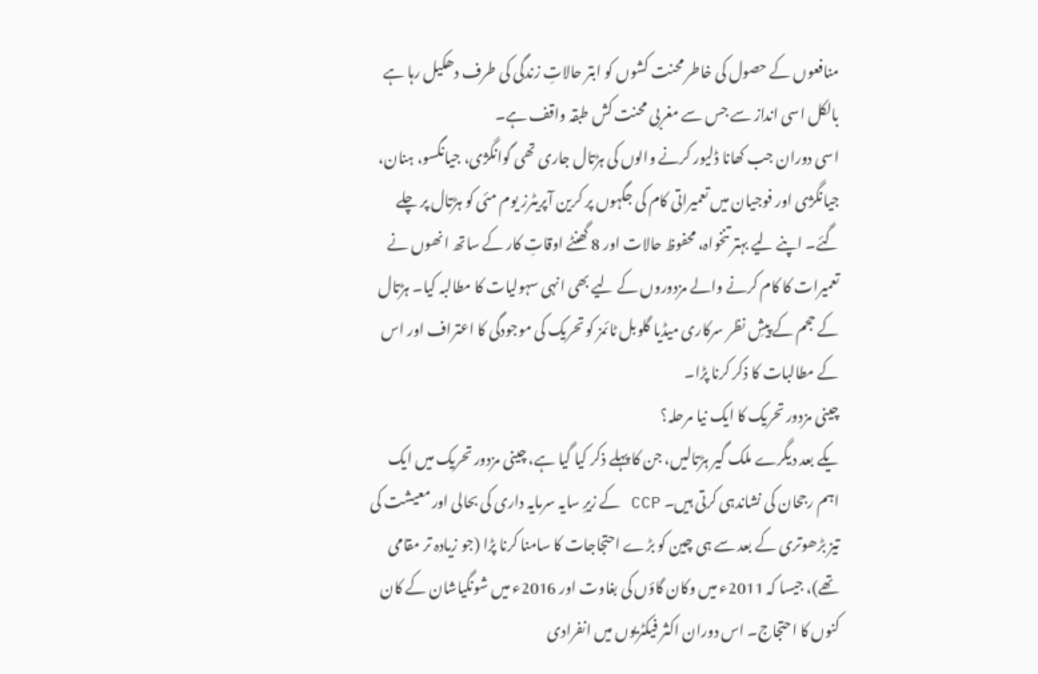منافعوں کے حصول کی خاطر محنت کشوں کو ابتر حالاتِ زندگی کی طرف دھکیل رہا ہے بالکل اسی انداز سے جس سے مغربی محنت کش طبقہ واقف ہے۔
اسی دوران جب کھانا ڈلیور کرنے والوں کی ہڑتال جاری تھی گوانگژی، جیانگسو، ہنان، جیانگژی اور فوجیان میں تعمیراتی کام کی جگہوں پر کرین آپریٹرز یوم مئی کو ہڑتال پر چلے گئے۔ اپنے لیے بہتر تنخواہ، محفوظ حالات اور 8 گھنٹے اوقاتِ کار کے ساتھ انھوں نے تعمیرات کا کام کرنے والے مزدوروں کے لیے بھی انہی سہولیات کا مطالبہ کیا۔ ہڑتال کے حجم کے پیشِ نظر سرکاری میڈیا گلوبل ٹائمز کو تحریک کی موجودگی کا اعتراف اور اس کے مطالبات کا ذکر کرنا پڑا۔
چینی مزدور تحریک کا ایک نیا مرحلہ؟
یکے بعد دیگرے ملک گیر ہڑتالیں، جن کا پہلے ذکر کیا گیا ہے، چینی مزدور تحریک میں ایک اہم رجحان کی نشاندہی کرتی ہیں۔ CCP کے زیرِ سایہ سرمایہ داری کی بحالی اور معیشت کی تیز بڑھوتری کے بعد سے ہی چین کو بڑے احتجاجات کا سامنا کرنا پڑا (جو زیادہ تر مقامی تھے)، جیسا کہ 2011ء میں وکان گاؤں کی بغاوت اور 2016ء میں شونگیاشان کے کان کنوں کا احتجاج۔ اس دوران اکثر فیکٹریوں میں انفرادی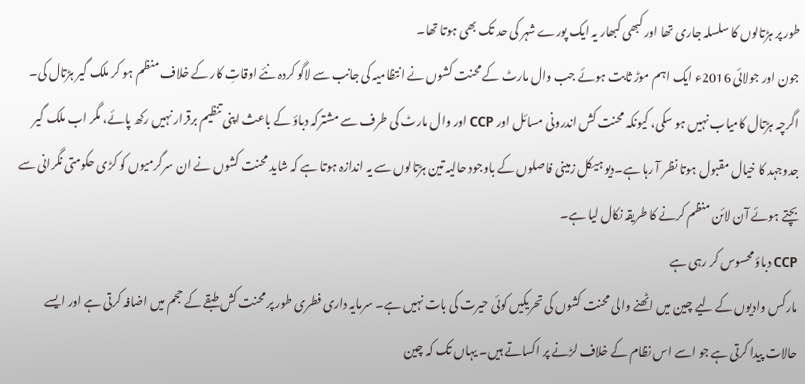طور پر ہڑتالوں کا سلسلہ جاری تھا اور کبھی کبھار یہ ایک پورے شہر کی حد تک بھی ہوتا تھا۔
جون اور جولائی 2016ء ایک اہم موڑ ثابت ہوئے جب وال مارٹ کے محنت کشوں نے انتظامیہ کی جانب سے لاگو کردہ نئے اوقاتِ کار کے خلاف منظم ہو کر ملک گیر ہڑتال کی۔ اگرچہ ہڑتال کامیاب نہیں ہو سکی، کیونکہ محنت کش اندرونی مسائل اور CCP اور وال مارٹ کی طرف سے مشترکہ دباؤ کے باعث اپنی تنظیم برقرار نہیں رکھ پائے، مگر اب ملک گیر جدوجہد کا خیال مقبول ہوتا نظر آ رہا ہے۔دیو ہیکل زمینی فاصلوں کے باوجود حالیہ تین ہڑتالوں سے یہ اندازہ ہوتا ہے کہ شاید محنت کشوں نے ان سرگرمیوں کو کڑی حکومتی نگرانی سے بچتے ہوئے آن لائن منظم کرنے کا طریقہ نکال لیا ہے۔
CCP دباؤ محسوس کر رہی ہے
مارکس وادیوں کے لیے چین میں اٹھنے والی محنت کشوں کی تحریکیں کوئی حیرت کی بات نہیں ہے۔ سرمایہ داری فطری طور پر محنت کش طبقے کے حجم میں اضافہ کرتی ہے اور ایسے حالات پیدا کرتی ہے جو اسے اس نظام کے خلاف لڑنے پر اکساتے ہیں۔ یہاں تک کہ چین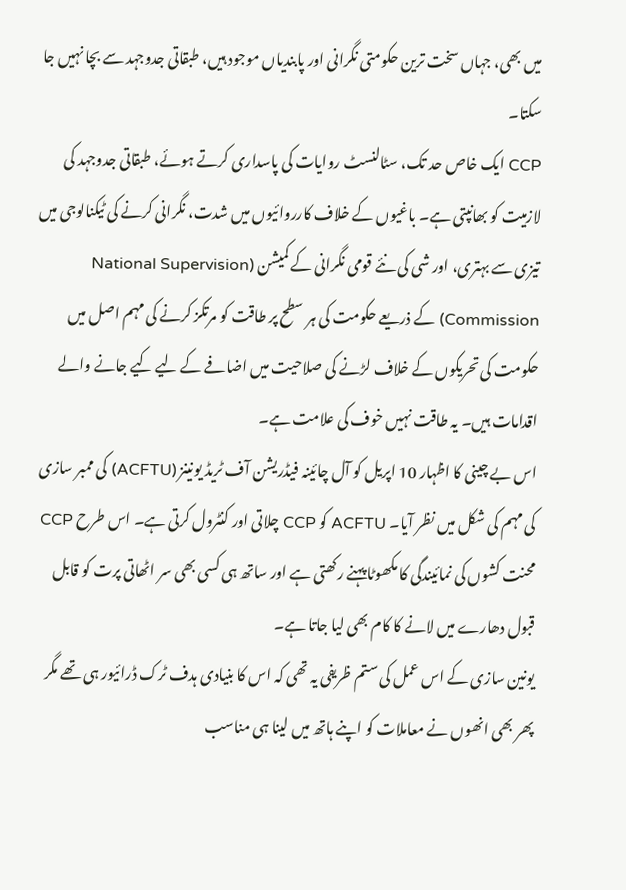میں بھی، جہاں سخت ترین حکومتی نگرانی اور پابندیاں موجود ہیں، طبقاتی جدوجہد سے بچا نہیں جا سکتا۔
CCP ایک خاص حد تک، سٹالنسٹ روایات کی پاسداری کرتے ہوئے، طبقاتی جدوجہد کی لازمیت کو بھانپتی ہے۔ باغیوں کے خلاف کارروائیوں میں شدت، نگرانی کرنے کی ٹیکنالوجی میں تیزی سے بہتری، اور شی کی نئے قومی نگرانی کے کمیشن (National Supervision Commission) کے ذریعے حکومت کی ہر سطح پر طاقت کو مرتکز کرنے کی مہم اصل میں حکومت کی تحریکوں کے خلاف لڑنے کی صلاحیت میں اضافے کے لیے کیے جانے والے اقدامات ہیں۔ یہ طاقت نہیں خوف کی علامت ہے۔
اس بے چینی کا اظہار 10 اپریل کو آل چائینہ فیڈریشن آف ٹریڈ یونینز (ACFTU) کی ممبر سازی کی مہم کی شکل میں نظر آیا۔ ACFTU کو CCP چلاتی اور کنٹرول کرتی ہے۔ اس طرح CCP محنت کشوں کی نمائیندگی کا مکھوٹا پہنے رکھتی ہے اور ساتھ ہی کسی بھی سر اٹھاتی پرت کو قابل قبول دھارے میں لانے کا کام بھی لیا جاتا ہے۔
یونین سازی کے اس عمل کی ستم ظریفی یہ تھی کہ اس کا بنیادی ہدف ٹرک ڈرائیور ہی تھے مگر پھر بھی انھوں نے معاملات کو اپنے ہاتھ میں لینا ہی مناسب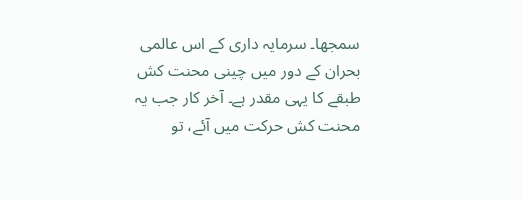سمجھا۔ سرمایہ داری کے اس عالمی بحران کے دور میں چینی محنت کش طبقے کا یہی مقدر ہے۔ آخر کار جب یہ محنت کش حرکت میں آئے، تو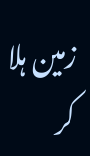زمین ہلا کر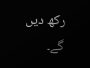رکھ دیں گے۔